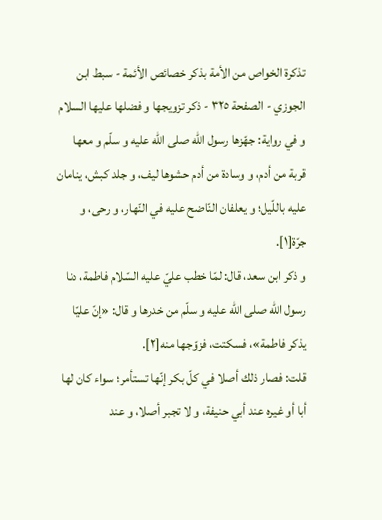تذكرة الخواص من الأمة بذكر خصائص الأئمة - سبط ابن الجوزي - الصفحة ٣٢٥ - ذكر تزويجها و فضلها عليها السلام
و في رواية: جهّزها رسول اللّه صلى اللّه عليه و سلّم و معها قربة من أدم، و وسادة من أدم حشوها ليف، و جلد كبش، ينامان عليه باللّيل؛ و يعلفان النّاضح عليه في النّهار، و رحى، و جرّة[١].
و ذكر ابن سعد، قال: لمّا خطب عليّ عليه السّلام فاطمة، دنا رسول اللّه صلى اللّه عليه و سلّم من خدرها و قال: «إنّ عليّا يذكر فاطمة»، فسكتت، فزوّجها منه[٢].
قلت: فصار ذلك أصلا في كلّ بكر إنّها تستأمر؛ سواء كان لها أبا أو غيره عند أبي حنيفة، و لا تجبر أصلا، و عند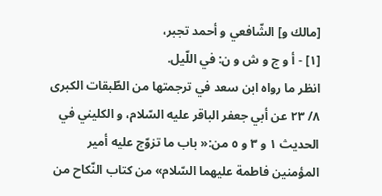[مالك و] الشّافعي و أحمد تجبر،
[١] - أ و ج و ش و ن: في اللّيل.
انظر ما رواه ابن سعد في ترجمتها من الطّبقات الكبرى ٨/ ٢٣ عن أبي جعفر الباقر عليه السّلام، و الكليني في الحديث ١ و ٣ و ٥ من:« باب ما تزوّج عليه أمير المؤمنين فاطمة عليهما السّلام» من كتاب النّكاح من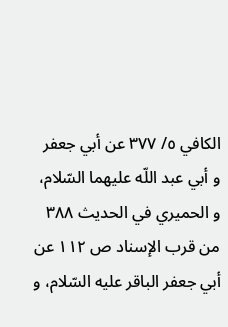الكافي ٥/ ٣٧٧ عن أبي جعفر و أبي عبد اللّه عليهما السّلام، و الحميري في الحديث ٣٨٨ من قرب الإسناد ص ١١٢ عن أبي جعفر الباقر عليه السّلام، و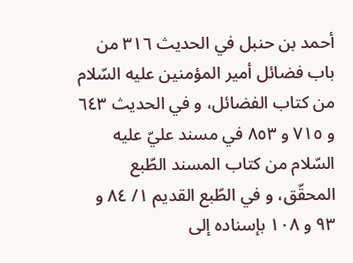أحمد بن حنبل في الحديث ٣١٦ من باب فضائل أمير المؤمنين عليه السّلام من كتاب الفضائل، و في الحديث ٦٤٣ و ٧١٥ و ٨٥٣ في مسند عليّ عليه السّلام من كتاب المسند الطّبع المحقّق، و في الطّبع القديم ١/ ٨٤ و ٩٣ و ١٠٨ بإسناده إلى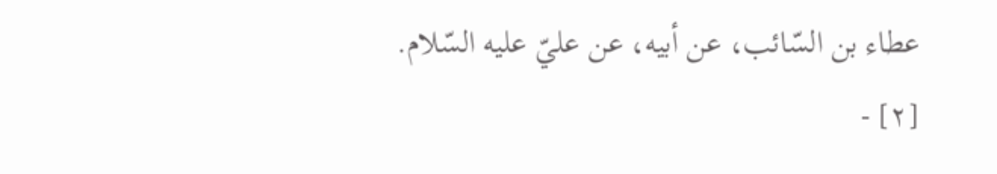عطاء بن السّائب، عن أبيه، عن عليّ عليه السّلام.
[٢] -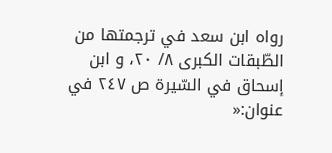رواه ابن سعد في ترجمتها من الطّبقات الكبرى ٨/ ٢٠، و ابن إسحاق في السّيرة ص ٢٤٧ في عنوان:«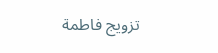تزويج فاطمة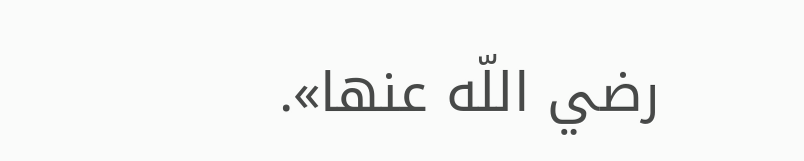رضي اللّه عنها».